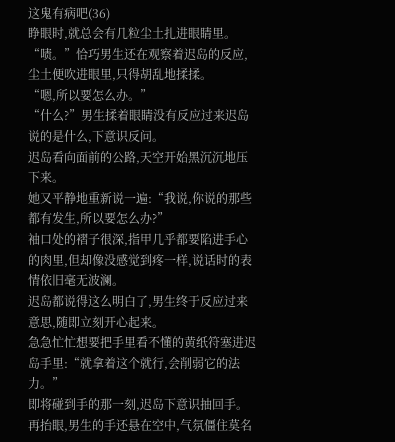这鬼有病吧(36)
睁眼时,就总会有几粒尘土扎进眼睛里。
“啧。”恰巧男生还在观察着迟岛的反应,尘土便吹进眼里,只得胡乱地揉揉。
“嗯,所以要怎么办。”
“什么?”男生揉着眼睛没有反应过来迟岛说的是什么,下意识反问。
迟岛看向面前的公路,天空开始黑沉沉地压下来。
她又平静地重新说一遍:“我说,你说的那些都有发生,所以要怎么办?”
袖口处的褶子很深,指甲几乎都要陷进手心的肉里,但却像没感觉到疼一样,说话时的表情依旧毫无波澜。
迟岛都说得这么明白了,男生终于反应过来意思,随即立刻开心起来。
急急忙忙想要把手里看不懂的黄纸符塞进迟岛手里:“就拿着这个就行,会削弱它的法力。”
即将碰到手的那一刻,迟岛下意识抽回手。
再抬眼,男生的手还悬在空中,气氛僵住莫名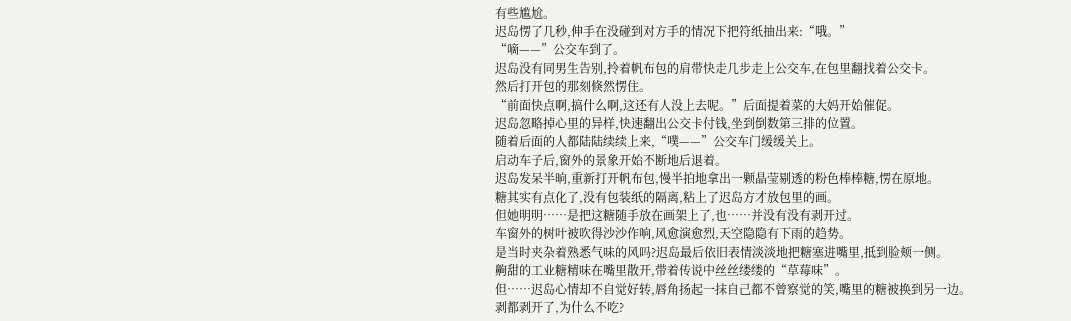有些尴尬。
迟岛愣了几秒,伸手在没碰到对方手的情况下把符纸抽出来:“哦。”
“嘀——”公交车到了。
迟岛没有同男生告别,拎着帆布包的肩带快走几步走上公交车,在包里翻找着公交卡。
然后打开包的那刻倏然愣住。
“前面快点啊,搞什么啊,这还有人没上去呢。”后面提着菜的大妈开始催促。
迟岛忽略掉心里的异样,快速翻出公交卡付钱,坐到倒数第三排的位置。
随着后面的人都陆陆续续上来,“噗——”公交车门缓缓关上。
启动车子后,窗外的景象开始不断地后退着。
迟岛发呆半晌,重新打开帆布包,慢半拍地拿出一颗晶莹剔透的粉色棒棒糖,愣在原地。
糖其实有点化了,没有包装纸的隔离,粘上了迟岛方才放包里的画。
但她明明……是把这糖随手放在画架上了,也……并没有没有剥开过。
车窗外的树叶被吹得沙沙作响,风愈演愈烈,天空隐隐有下雨的趋势。
是当时夹杂着熟悉气味的风吗?迟岛最后依旧表情淡淡地把糖塞进嘴里,抵到脸颊一侧。
齁甜的工业糖精味在嘴里散开,带着传说中丝丝缕缕的“草莓味”。
但……迟岛心情却不自觉好转,唇角扬起一抹自己都不曾察觉的笑,嘴里的糖被换到另一边。
剥都剥开了,为什么不吃?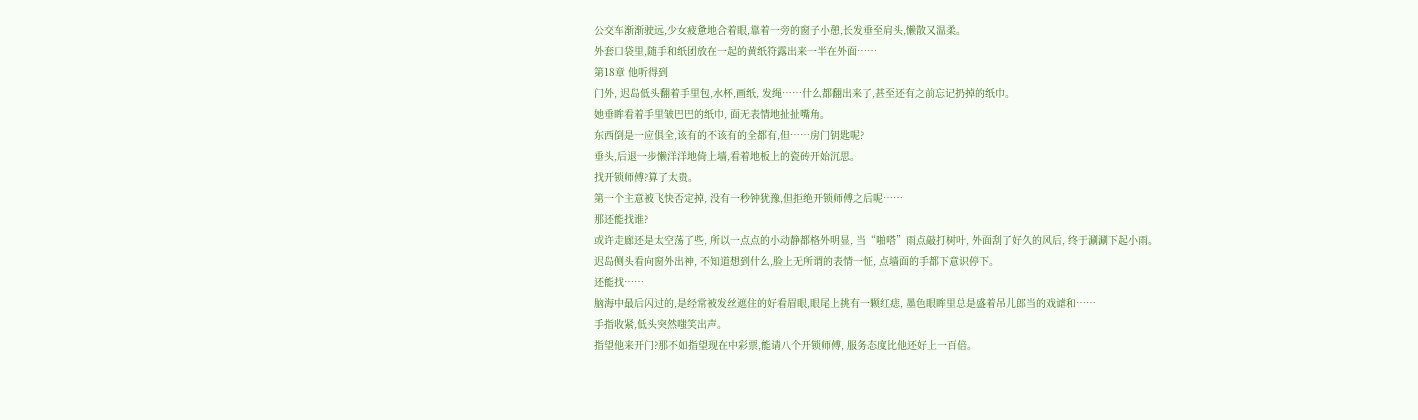公交车渐渐驶远,少女疲惫地合着眼,靠着一旁的窗子小憩,长发垂至肩头,懒散又温柔。
外套口袋里,随手和纸团放在一起的黄纸符露出来一半在外面……
第18章 他听得到
门外, 迟岛低头翻着手里包,水杯,画纸, 发绳……什么都翻出来了,甚至还有之前忘记扔掉的纸巾。
她垂眸看着手里皱巴巴的纸巾, 面无表情地扯扯嘴角。
东西倒是一应俱全,该有的不该有的全都有,但……房门钥匙呢?
垂头,后退一步懒洋洋地倚上墙,看着地板上的瓷砖开始沉思。
找开锁师傅?算了太贵。
第一个主意被飞快否定掉, 没有一秒钟犹豫,但拒绝开锁师傅之后呢……
那还能找谁?
或许走廊还是太空荡了些, 所以一点点的小动静都格外明显, 当“啪嗒”雨点敲打树叶, 外面刮了好久的风后, 终于涮涮下起小雨。
迟岛侧头看向窗外出神, 不知道想到什么,脸上无所谓的表情一怔, 点墙面的手都下意识停下。
还能找……
脑海中最后闪过的,是经常被发丝遮住的好看眉眼,眼尾上挑有一颗红痣, 墨色眼眸里总是盛着吊儿郎当的戏谑和……
手指收紧,低头突然嗤笑出声。
指望他来开门?那不如指望现在中彩票,能请八个开锁师傅, 服务态度比他还好上一百倍。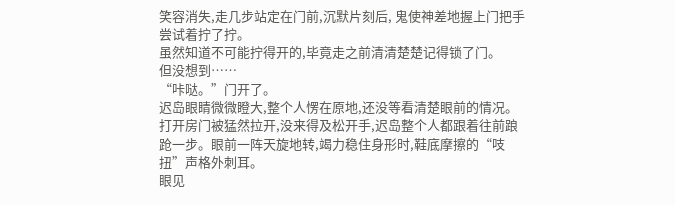笑容消失,走几步站定在门前,沉默片刻后, 鬼使神差地握上门把手尝试着拧了拧。
虽然知道不可能拧得开的,毕竟走之前清清楚楚记得锁了门。
但没想到……
“咔哒。”门开了。
迟岛眼睛微微瞪大,整个人愣在原地,还没等看清楚眼前的情况。
打开房门被猛然拉开,没来得及松开手,迟岛整个人都跟着往前踉跄一步。眼前一阵天旋地转,竭力稳住身形时,鞋底摩擦的“吱扭”声格外刺耳。
眼见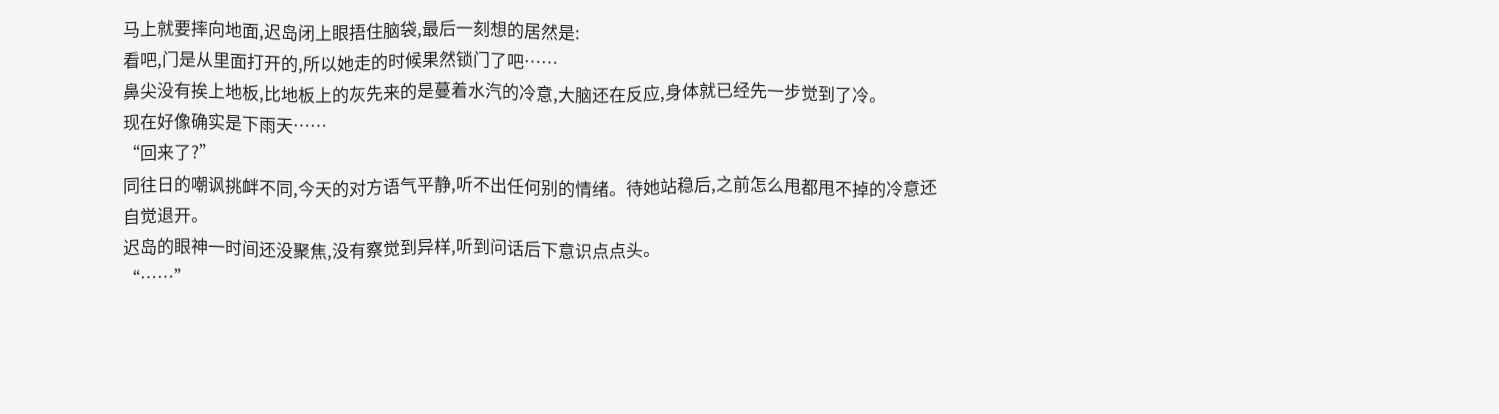马上就要摔向地面,迟岛闭上眼捂住脑袋,最后一刻想的居然是:
看吧,门是从里面打开的,所以她走的时候果然锁门了吧……
鼻尖没有挨上地板,比地板上的灰先来的是蔓着水汽的冷意,大脑还在反应,身体就已经先一步觉到了冷。
现在好像确实是下雨天……
“回来了?”
同往日的嘲讽挑衅不同,今天的对方语气平静,听不出任何别的情绪。待她站稳后,之前怎么甩都甩不掉的冷意还自觉退开。
迟岛的眼神一时间还没聚焦,没有察觉到异样,听到问话后下意识点点头。
“……”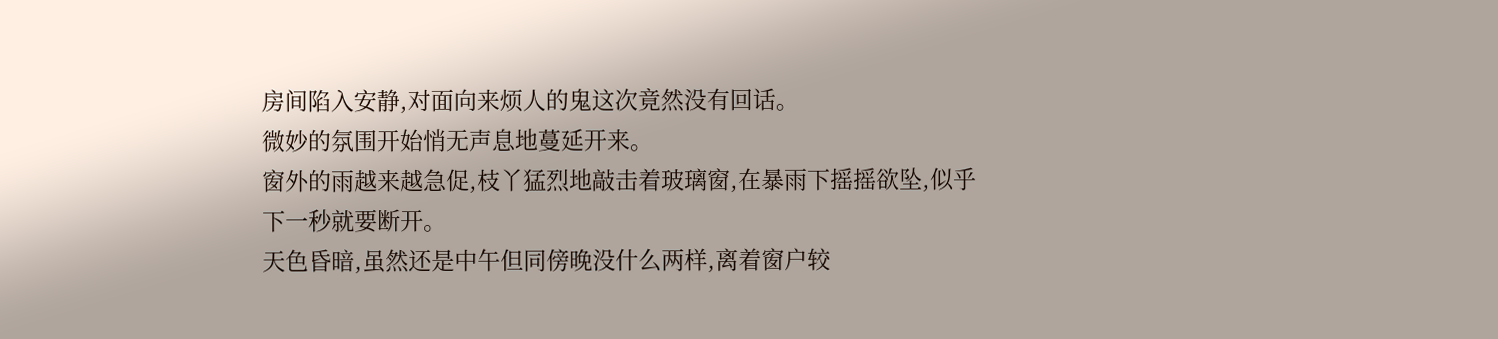房间陷入安静,对面向来烦人的鬼这次竟然没有回话。
微妙的氛围开始悄无声息地蔓延开来。
窗外的雨越来越急促,枝丫猛烈地敲击着玻璃窗,在暴雨下摇摇欲坠,似乎下一秒就要断开。
天色昏暗,虽然还是中午但同傍晚没什么两样,离着窗户较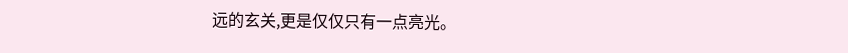远的玄关,更是仅仅只有一点亮光。